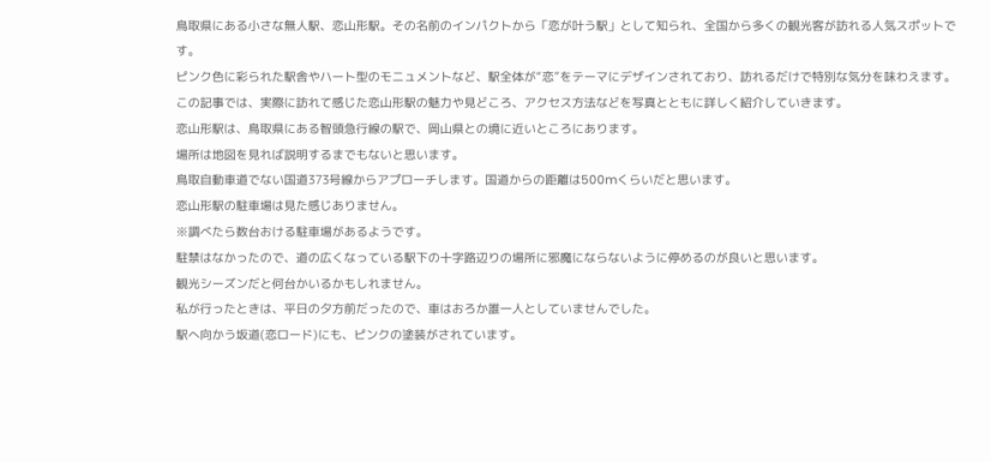鳥取県にある小さな無人駅、恋山形駅。その名前のインパクトから「恋が叶う駅」として知られ、全国から多くの観光客が訪れる人気スポットです。
ピンク色に彩られた駅舎やハート型のモニュメントなど、駅全体が“恋”をテーマにデザインされており、訪れるだけで特別な気分を味わえます。
この記事では、実際に訪れて感じた恋山形駅の魅力や見どころ、アクセス方法などを写真とともに詳しく紹介していきます。
恋山形駅は、鳥取県にある智頭急行線の駅で、岡山県との境に近いところにあります。
場所は地図を見れば説明するまでもないと思います。
鳥取自動車道でない国道373号線からアプローチします。国道からの距離は500mくらいだと思います。
恋山形駅の駐車場は見た感じありません。
※調べたら数台おける駐車場があるようです。
駐禁はなかったので、道の広くなっている駅下の十字路辺りの場所に邪魔にならないように停めるのが良いと思います。
観光シーズンだと何台かいるかもしれません。
私が行ったときは、平日の夕方前だったので、車はおろか誰一人としていませんでした。
駅へ向かう坂道(恋ロード)にも、ピンクの塗装がされています。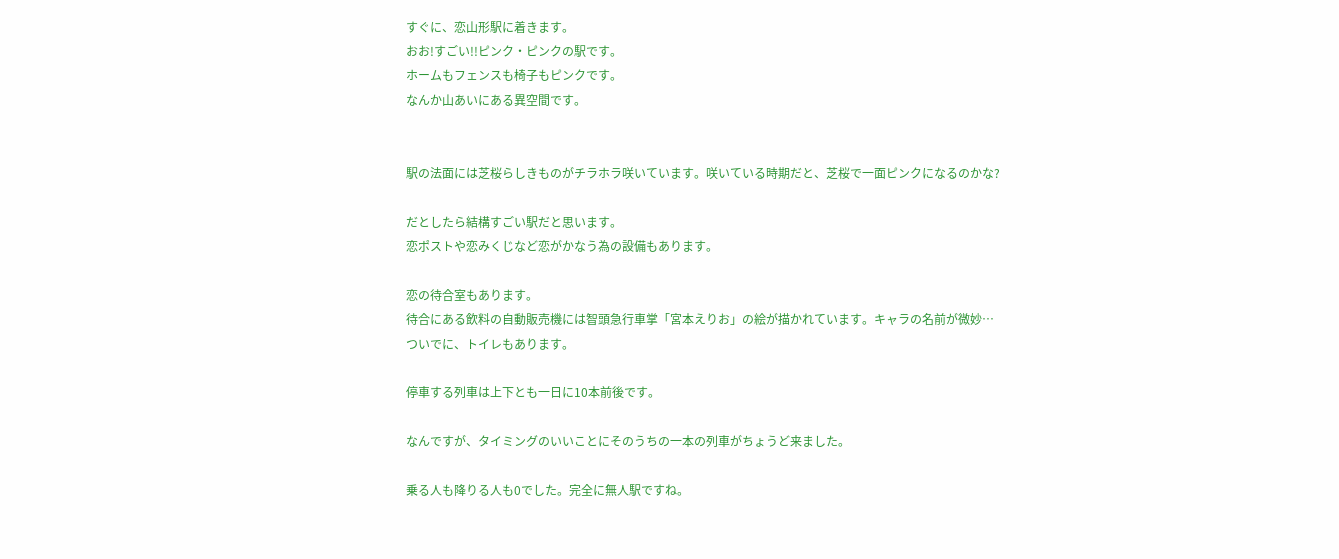すぐに、恋山形駅に着きます。
おお!すごい!!ピンク・ピンクの駅です。
ホームもフェンスも椅子もピンクです。
なんか山あいにある異空間です。


駅の法面には芝桜らしきものがチラホラ咲いています。咲いている時期だと、芝桜で一面ピンクになるのかな?

だとしたら結構すごい駅だと思います。
恋ポストや恋みくじなど恋がかなう為の設備もあります。

恋の待合室もあります。
待合にある飲料の自動販売機には智頭急行車掌「宮本えりお」の絵が描かれています。キャラの名前が微妙…
ついでに、トイレもあります。

停車する列車は上下とも一日に10本前後です。

なんですが、タイミングのいいことにそのうちの一本の列車がちょうど来ました。

乗る人も降りる人も0でした。完全に無人駅ですね。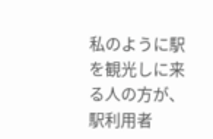私のように駅を観光しに来る人の方が、駅利用者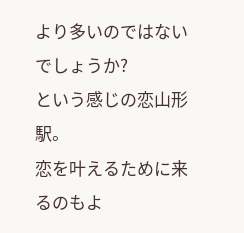より多いのではないでしょうか?
という感じの恋山形駅。
恋を叶えるために来るのもよ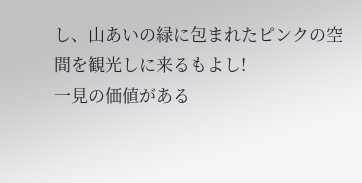し、山あいの緑に包まれたピンクの空間を観光しに来るもよし!
一見の価値がある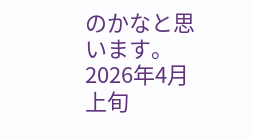のかなと思います。
2026年4月上旬